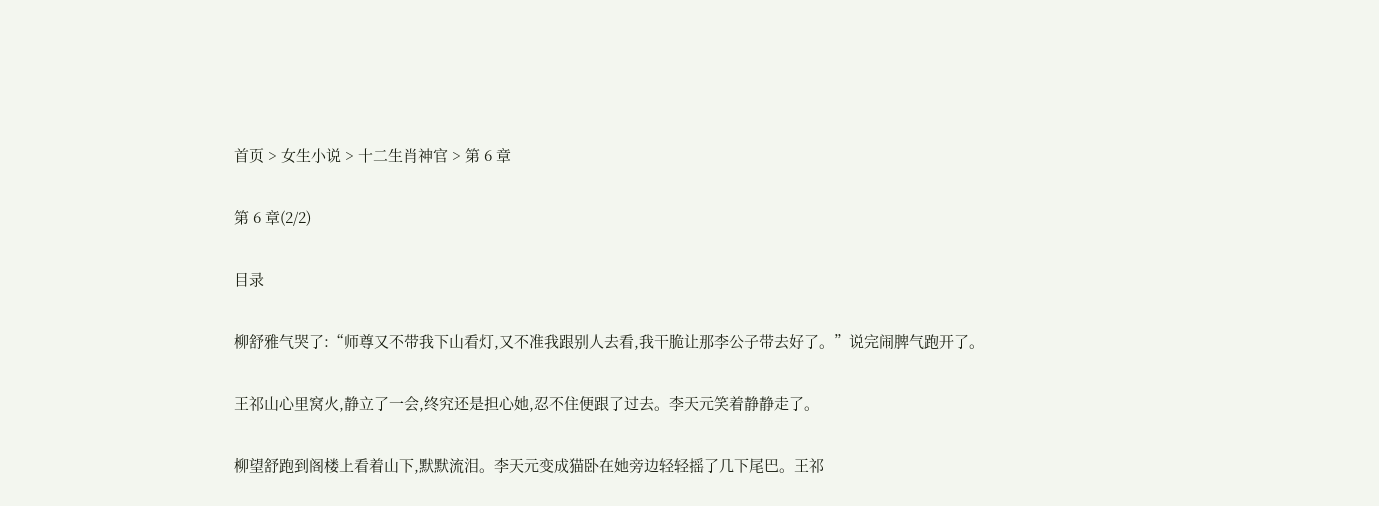首页 > 女生小说 > 十二生肖神官 > 第 6 章

第 6 章(2/2)

目录

柳舒雅气哭了:“师尊又不带我下山看灯,又不准我跟别人去看,我干脆让那李公子带去好了。”说完闹脾气跑开了。

王祁山心里窝火,静立了一会,终究还是担心她,忍不住便跟了过去。李天元笑着静静走了。

柳望舒跑到阁楼上看着山下,默默流泪。李天元变成猫卧在她旁边轻轻摇了几下尾巴。王祁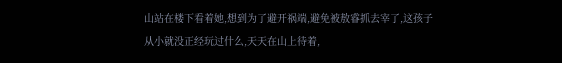山站在楼下看着她,想到为了避开祸端,避免被敖睿抓去宰了,这孩子从小就没正经玩过什么,天天在山上待着,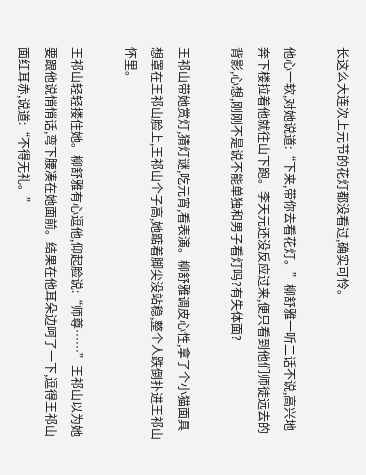长这么大连次上元节的花灯都没看过,确实可怜。

他心一软,对她说道:“下来,带你去看花灯。”柳舒雅一听二话不说,高兴地奔下楼拉着他就往山下跑。李天元还没反应过来,便只看到他们师徒远去的背影,心想,刚刚不是说不能单独和男子看灯吗?有失体面?

王祁山带她赏灯,猜灯谜,吃元宵,看表演。柳舒雅调皮心性,拿了个小猫面具想罩在王祁山脸上,王祁山个子高,她踮着脚尖没站稳,整个人跌倒扑进王祁山怀里。

王祁山轻轻搂住她。柳舒雅有心逗他,仰起脸说:“师尊……”王祁山以为她要跟他说悄悄话,弯下腰凑在她面前。结果在他耳朵边呵了一下,逗得王祁山面红耳赤,说道:“不得无礼。”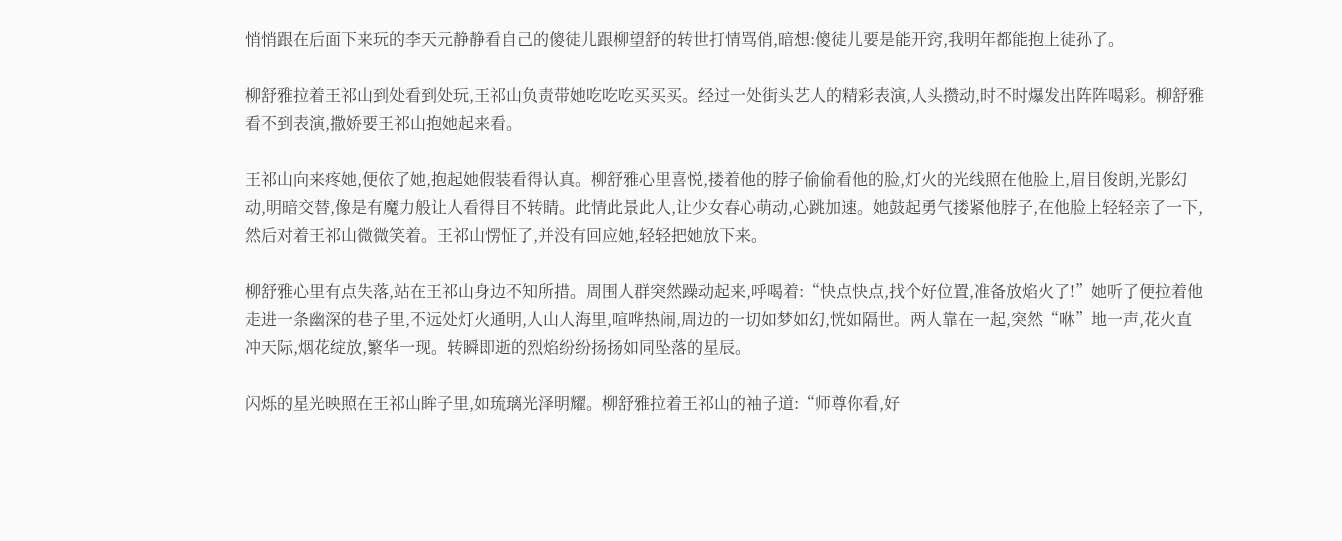悄悄跟在后面下来玩的李天元静静看自己的傻徒儿跟柳望舒的转世打情骂俏,暗想:傻徒儿要是能开窍,我明年都能抱上徒孙了。

柳舒雅拉着王祁山到处看到处玩,王祁山负责带她吃吃吃买买买。经过一处街头艺人的精彩表演,人头攒动,时不时爆发出阵阵喝彩。柳舒雅看不到表演,撒娇要王祁山抱她起来看。

王祁山向来疼她,便依了她,抱起她假装看得认真。柳舒雅心里喜悦,搂着他的脖子偷偷看他的脸,灯火的光线照在他脸上,眉目俊朗,光影幻动,明暗交替,像是有魔力般让人看得目不转睛。此情此景此人,让少女春心萌动,心跳加速。她鼓起勇气搂紧他脖子,在他脸上轻轻亲了一下,然后对着王祁山微微笑着。王祁山愣怔了,并没有回应她,轻轻把她放下来。

柳舒雅心里有点失落,站在王祁山身边不知所措。周围人群突然躁动起来,呼喝着:“快点快点,找个好位置,准备放焰火了!”她听了便拉着他走进一条幽深的巷子里,不远处灯火通明,人山人海里,喧哗热闹,周边的一切如梦如幻,恍如隔世。两人靠在一起,突然“咻”地一声,花火直冲天际,烟花绽放,繁华一现。转瞬即逝的烈焰纷纷扬扬如同坠落的星辰。

闪烁的星光映照在王祁山眸子里,如琉璃光泽明耀。柳舒雅拉着王祁山的袖子道:“师尊你看,好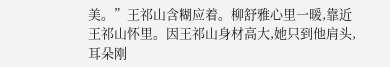美。”王祁山含糊应着。柳舒雅心里一暖,靠近王祁山怀里。因王祁山身材高大,她只到他肩头,耳朵刚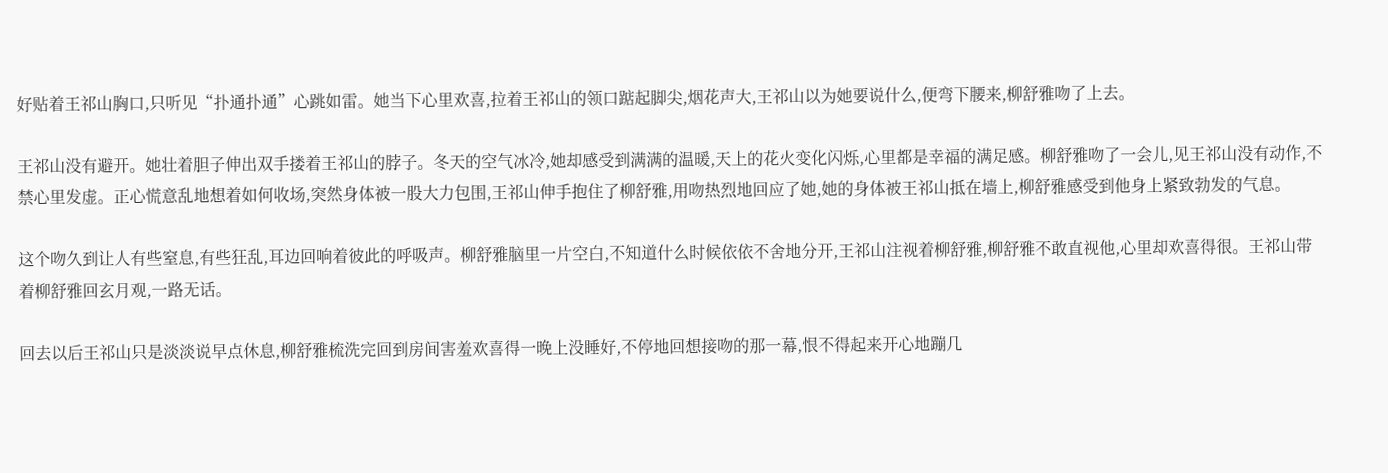好贴着王祁山胸口,只听见“扑通扑通”心跳如雷。她当下心里欢喜,拉着王祁山的领口踮起脚尖,烟花声大,王祁山以为她要说什么,便弯下腰来,柳舒雅吻了上去。

王祁山没有避开。她壮着胆子伸出双手搂着王祁山的脖子。冬天的空气冰冷,她却感受到满满的温暖,天上的花火变化闪烁,心里都是幸福的满足感。柳舒雅吻了一会儿,见王祁山没有动作,不禁心里发虚。正心慌意乱地想着如何收场,突然身体被一股大力包围,王祁山伸手抱住了柳舒雅,用吻热烈地回应了她,她的身体被王祁山抵在墙上,柳舒雅感受到他身上紧致勃发的气息。

这个吻久到让人有些窒息,有些狂乱,耳边回响着彼此的呼吸声。柳舒雅脑里一片空白,不知道什么时候依依不舍地分开,王祁山注视着柳舒雅,柳舒雅不敢直视他,心里却欢喜得很。王祁山带着柳舒雅回玄月观,一路无话。

回去以后王祁山只是淡淡说早点休息,柳舒雅梳洗完回到房间害羞欢喜得一晚上没睡好,不停地回想接吻的那一幕,恨不得起来开心地蹦几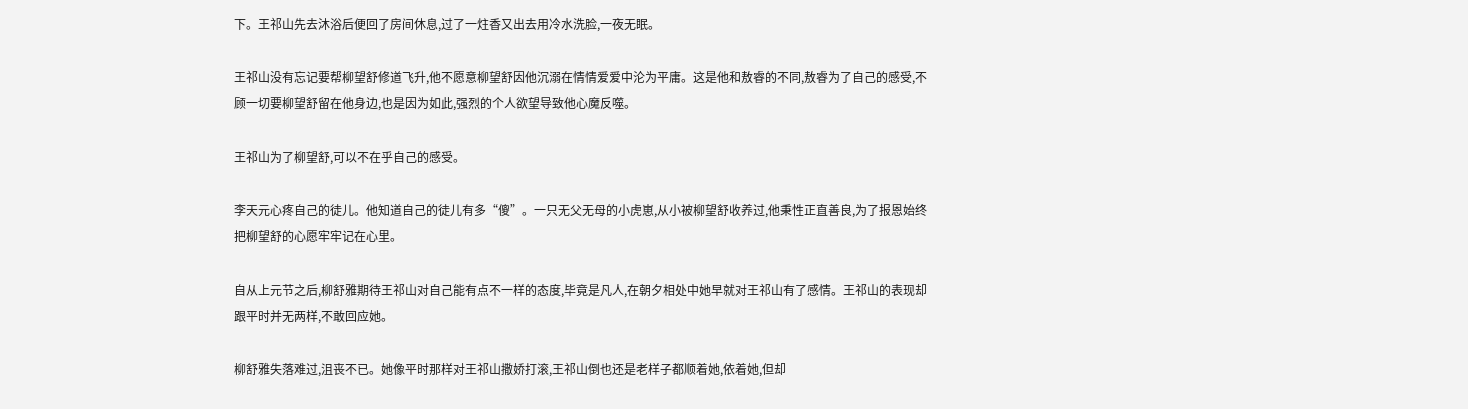下。王祁山先去沐浴后便回了房间休息,过了一炷香又出去用冷水洗脸,一夜无眠。

王祁山没有忘记要帮柳望舒修道飞升,他不愿意柳望舒因他沉溺在情情爱爱中沦为平庸。这是他和敖睿的不同,敖睿为了自己的感受,不顾一切要柳望舒留在他身边,也是因为如此,强烈的个人欲望导致他心魔反噬。

王祁山为了柳望舒,可以不在乎自己的感受。

李天元心疼自己的徒儿。他知道自己的徒儿有多“傻”。一只无父无母的小虎崽,从小被柳望舒收养过,他秉性正直善良,为了报恩始终把柳望舒的心愿牢牢记在心里。

自从上元节之后,柳舒雅期待王祁山对自己能有点不一样的态度,毕竟是凡人,在朝夕相处中她早就对王祁山有了感情。王祁山的表现却跟平时并无两样,不敢回应她。

柳舒雅失落难过,沮丧不已。她像平时那样对王祁山撒娇打滚,王祁山倒也还是老样子都顺着她,依着她,但却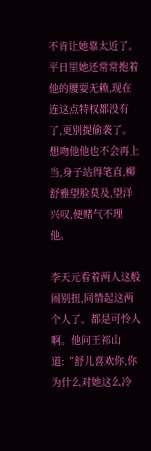不肯让她靠太近了。平日里她还常常抱着他的腰耍无赖,现在连这点特权都没有了,更别提偷袭了。想吻他他也不会再上当,身子站得笔直,柳舒雅望脸莫及,望洋兴叹,便赌气不理他。

李天元看着两人这般闹别扭,同情起这两个人了。都是可怜人啊。他问王祁山道:“舒儿喜欢你,你为什么对她这么冷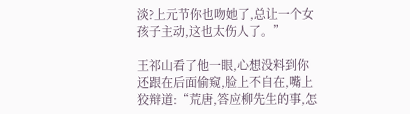淡?上元节你也吻她了,总让一个女孩子主动,这也太伤人了。”

王祁山看了他一眼,心想没料到你还跟在后面偷窥,脸上不自在,嘴上狡辩道:“荒唐,答应柳先生的事,怎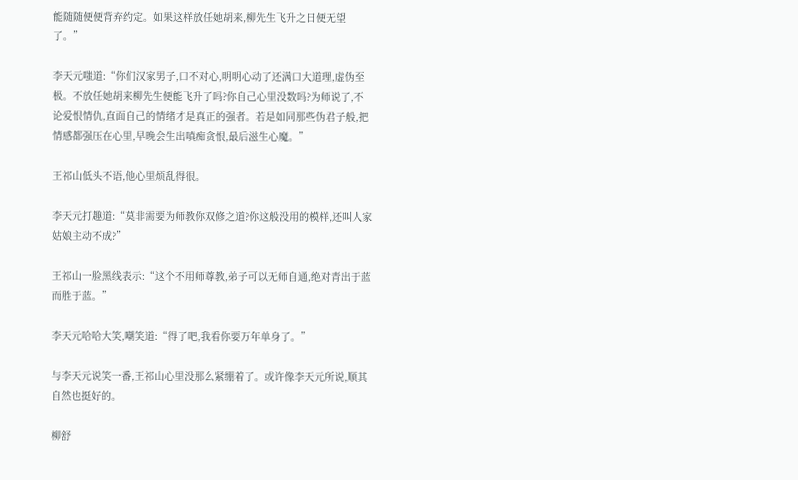能随随便便背弃约定。如果这样放任她胡来,柳先生飞升之日便无望了。”

李天元嗤道:“你们汉家男子,口不对心,明明心动了还满口大道理,虚伪至极。不放任她胡来柳先生便能飞升了吗?你自己心里没数吗?为师说了,不论爱恨情仇,直面自己的情绪才是真正的强者。若是如同那些伪君子般,把情感都强压在心里,早晚会生出嗔痴贪恨,最后滋生心魔。”

王祁山低头不语,他心里烦乱得很。

李天元打趣道:“莫非需要为师教你双修之道?你这般没用的模样,还叫人家姑娘主动不成?”

王祁山一脸黑线表示:“这个不用师尊教,弟子可以无师自通,绝对青出于蓝而胜于蓝。”

李天元哈哈大笑,嘲笑道:“得了吧,我看你要万年单身了。”

与李天元说笑一番,王祁山心里没那么紧绷着了。或许像李天元所说,顺其自然也挺好的。

柳舒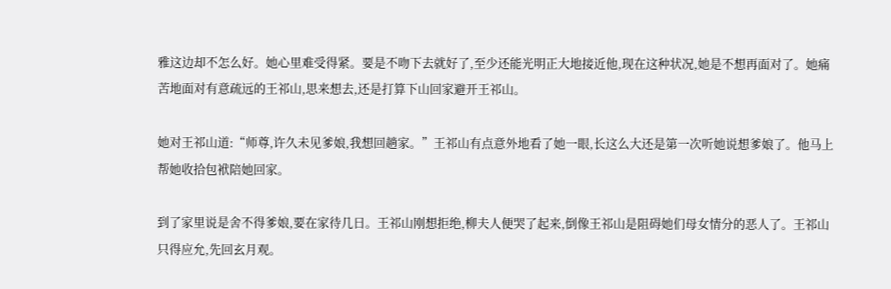雅这边却不怎么好。她心里难受得紧。要是不吻下去就好了,至少还能光明正大地接近他,现在这种状况,她是不想再面对了。她痛苦地面对有意疏远的王祁山,思来想去,还是打算下山回家避开王祁山。

她对王祁山道:“师尊,许久未见爹娘,我想回趟家。”王祁山有点意外地看了她一眼,长这么大还是第一次听她说想爹娘了。他马上帮她收拾包袱陪她回家。

到了家里说是舍不得爹娘,要在家待几日。王祁山刚想拒绝,柳夫人便哭了起来,倒像王祁山是阻碍她们母女情分的恶人了。王祁山只得应允,先回玄月观。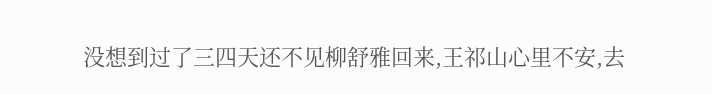没想到过了三四天还不见柳舒雅回来,王祁山心里不安,去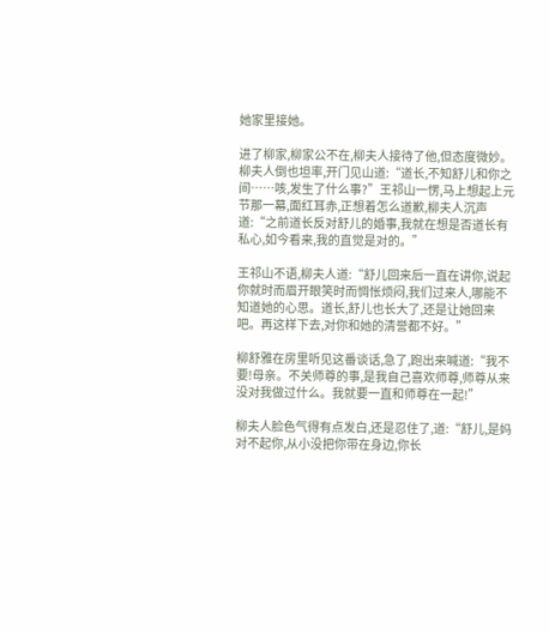她家里接她。

进了柳家,柳家公不在,柳夫人接待了他,但态度微妙。柳夫人倒也坦率,开门见山道:“道长,不知舒儿和你之间……咳,发生了什么事?”王祁山一愣,马上想起上元节那一幕,面红耳赤,正想着怎么道歉,柳夫人沉声道:“之前道长反对舒儿的婚事,我就在想是否道长有私心,如今看来,我的直觉是对的。”

王祁山不语,柳夫人道:“舒儿回来后一直在讲你,说起你就时而眉开眼笑时而惆怅烦闷,我们过来人,哪能不知道她的心思。道长,舒儿也长大了,还是让她回来吧。再这样下去,对你和她的清誉都不好。”

柳舒雅在房里听见这番谈话,急了,跑出来喊道:“我不要!母亲。不关师尊的事,是我自己喜欢师尊,师尊从来没对我做过什么。我就要一直和师尊在一起!”

柳夫人脸色气得有点发白,还是忍住了,道:“舒儿,是妈对不起你,从小没把你带在身边,你长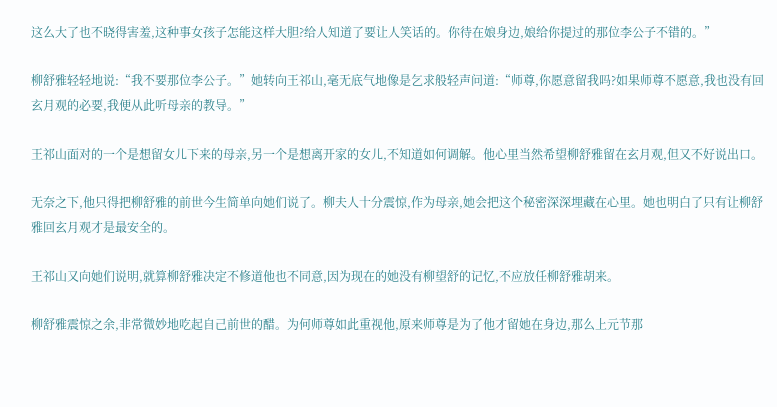这么大了也不晓得害羞,这种事女孩子怎能这样大胆?给人知道了要让人笑话的。你待在娘身边,娘给你提过的那位李公子不错的。”

柳舒雅轻轻地说:“我不要那位李公子。”她转向王祁山,毫无底气地像是乞求般轻声问道:“师尊,你愿意留我吗?如果师尊不愿意,我也没有回玄月观的必要,我便从此听母亲的教导。”

王祁山面对的一个是想留女儿下来的母亲,另一个是想离开家的女儿,不知道如何调解。他心里当然希望柳舒雅留在玄月观,但又不好说出口。

无奈之下,他只得把柳舒雅的前世今生简单向她们说了。柳夫人十分震惊,作为母亲,她会把这个秘密深深埋藏在心里。她也明白了只有让柳舒雅回玄月观才是最安全的。

王祁山又向她们说明,就算柳舒雅决定不修道他也不同意,因为现在的她没有柳望舒的记忆,不应放任柳舒雅胡来。

柳舒雅震惊之余,非常微妙地吃起自己前世的醋。为何师尊如此重视他,原来师尊是为了他才留她在身边,那么上元节那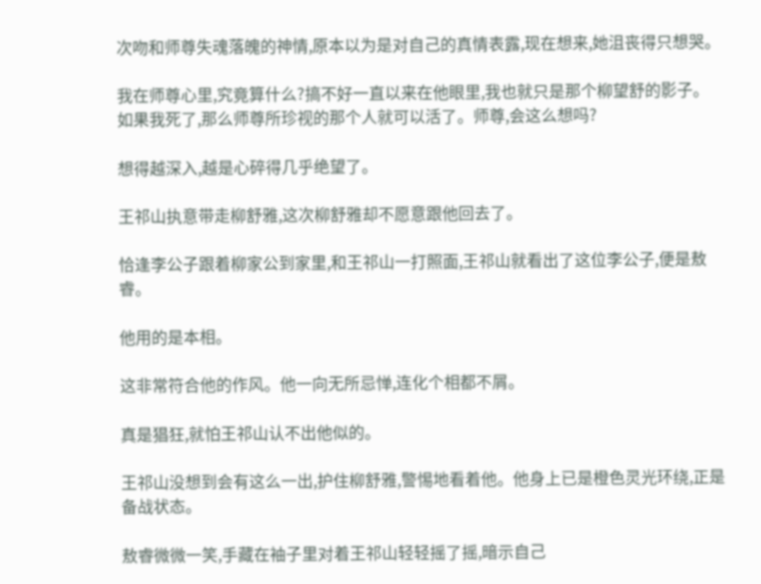次吻和师尊失魂落魄的神情,原本以为是对自己的真情表露,现在想来,她沮丧得只想哭。

我在师尊心里,究竟算什么?搞不好一直以来在他眼里,我也就只是那个柳望舒的影子。如果我死了,那么师尊所珍视的那个人就可以活了。师尊,会这么想吗?

想得越深入,越是心碎得几乎绝望了。

王祁山执意带走柳舒雅,这次柳舒雅却不愿意跟他回去了。

恰逢李公子跟着柳家公到家里,和王祁山一打照面,王祁山就看出了这位李公子,便是敖睿。

他用的是本相。

这非常符合他的作风。他一向无所忌惮,连化个相都不屑。

真是猖狂,就怕王祁山认不出他似的。

王祁山没想到会有这么一出,护住柳舒雅,警惕地看着他。他身上已是橙色灵光环绕,正是备战状态。

敖睿微微一笑,手藏在袖子里对着王祁山轻轻摇了摇,暗示自己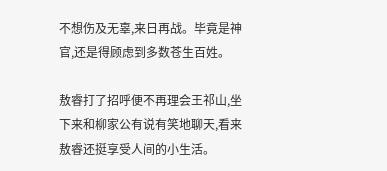不想伤及无辜,来日再战。毕竟是神官,还是得顾虑到多数苍生百姓。

敖睿打了招呼便不再理会王祁山,坐下来和柳家公有说有笑地聊天,看来敖睿还挺享受人间的小生活。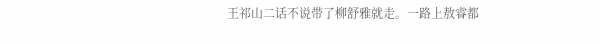王祁山二话不说带了柳舒雅就走。一路上敖睿都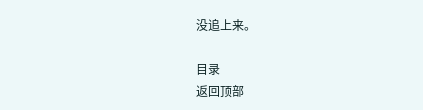没追上来。

目录
返回顶部